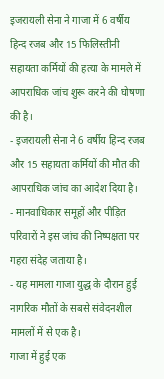इजरायली सेना ने गाजा में 6 वर्षीय हिन्द रजब और 15 फिलिस्तीनी सहायता कर्मियों की हत्या के मामले में आपराधिक जांच शुरू करने की घोषणा की है।
- इजरायली सेना ने 6 वर्षीय हिन्द रजब और 15 सहायता कर्मियों की मौत की आपराधिक जांच का आदेश दिया है।
- मानवाधिकार समूहों और पीड़ित परिवारों ने इस जांच की निष्पक्षता पर गहरा संदेह जताया है।
- यह मामला गाजा युद्ध के दौरान हुई नागरिक मौतों के सबसे संवेदनशील मामलों में से एक है।
गाजा में हुई एक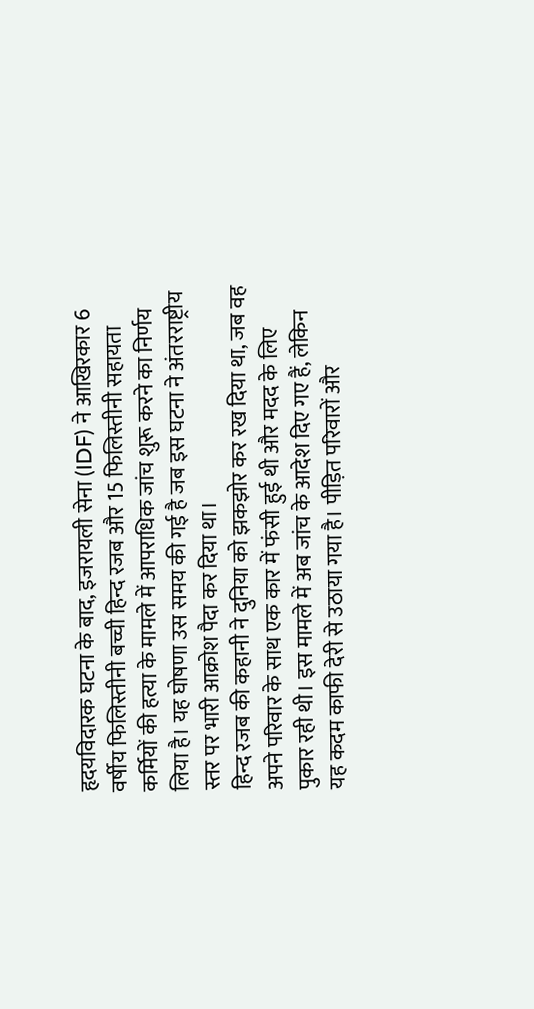हृदयविदारक घटना के बाद, इजरायली सेना (IDF) ने आखिरकार 6 वर्षीय फिलिस्तीनी बच्ची हिन्द रजब और 15 फिलिस्तीनी सहायता कर्मियों की हत्या के मामले में आपराधिक जांच शुरू करने का निर्णय लिया है। यह घोषणा उस समय की गई है जब इस घटना ने अंतरराष्ट्रीय स्तर पर भारी आक्रोश पैदा कर दिया था।
हिन्द रजब की कहानी ने दुनिया को झकझोर कर रख दिया था, जब वह अपने परिवार के साथ एक कार में फंसी हुई थी और मदद के लिए पुकार रही थी। इस मामले में अब जांच के आदेश दिए गए हैं, लेकिन यह कदम काफी देरी से उठाया गया है। पीड़ित परिवारों और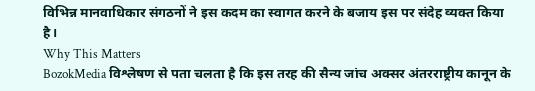विभिन्न मानवाधिकार संगठनों ने इस कदम का स्वागत करने के बजाय इस पर संदेह व्यक्त किया है।
Why This Matters
BozokMedia विश्लेषण से पता चलता है कि इस तरह की सैन्य जांच अक्सर अंतरराष्ट्रीय कानून के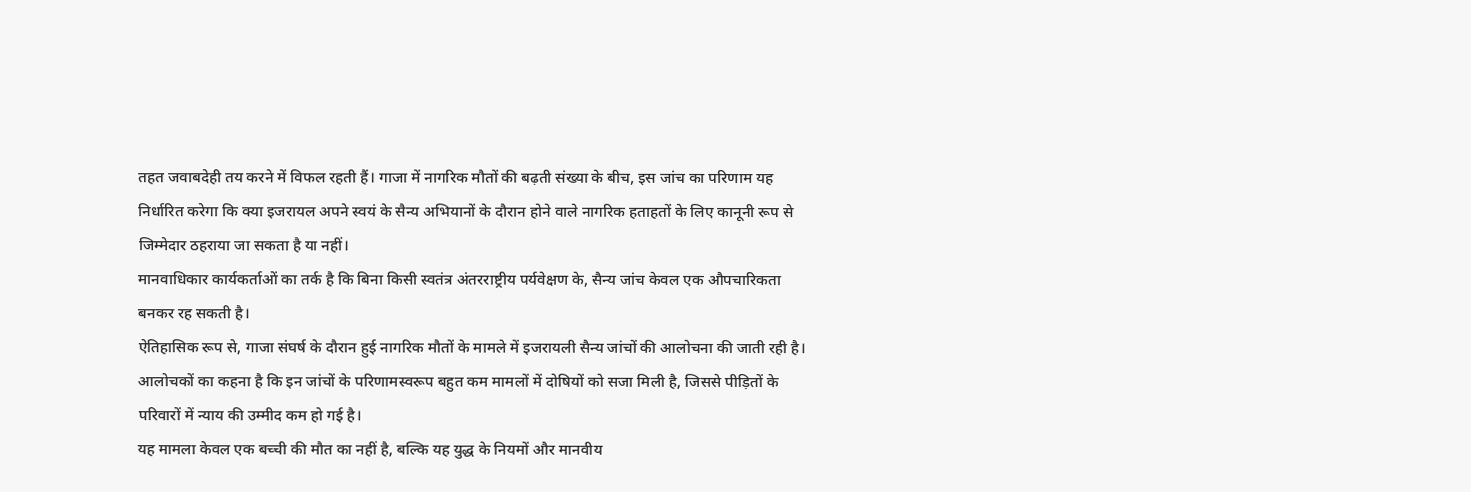तहत जवाबदेही तय करने में विफल रहती हैं। गाजा में नागरिक मौतों की बढ़ती संख्या के बीच, इस जांच का परिणाम यह निर्धारित करेगा कि क्या इजरायल अपने स्वयं के सैन्य अभियानों के दौरान होने वाले नागरिक हताहतों के लिए कानूनी रूप से जिम्मेदार ठहराया जा सकता है या नहीं।
मानवाधिकार कार्यकर्ताओं का तर्क है कि बिना किसी स्वतंत्र अंतरराष्ट्रीय पर्यवेक्षण के, सैन्य जांच केवल एक औपचारिकता बनकर रह सकती है।
ऐतिहासिक रूप से, गाजा संघर्ष के दौरान हुई नागरिक मौतों के मामले में इजरायली सैन्य जांचों की आलोचना की जाती रही है। आलोचकों का कहना है कि इन जांचों के परिणामस्वरूप बहुत कम मामलों में दोषियों को सजा मिली है, जिससे पीड़ितों के परिवारों में न्याय की उम्मीद कम हो गई है।
यह मामला केवल एक बच्ची की मौत का नहीं है, बल्कि यह युद्ध के नियमों और मानवीय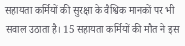सहायता कर्मियों की सुरक्षा के वैश्विक मानकों पर भी सवाल उठाता है। 15 सहायता कर्मियों की मौत ने इस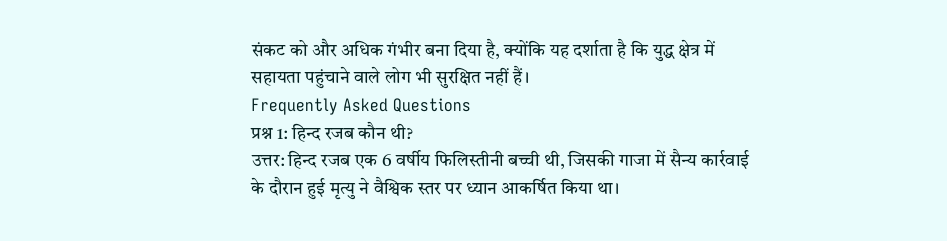संकट को और अधिक गंभीर बना दिया है, क्योंकि यह दर्शाता है कि युद्ध क्षेत्र में सहायता पहुंचाने वाले लोग भी सुरक्षित नहीं हैं।
Frequently Asked Questions
प्रश्न 1: हिन्द रजब कौन थी?
उत्तर: हिन्द रजब एक 6 वर्षीय फिलिस्तीनी बच्ची थी, जिसकी गाजा में सैन्य कार्रवाई के दौरान हुई मृत्यु ने वैश्विक स्तर पर ध्यान आकर्षित किया था।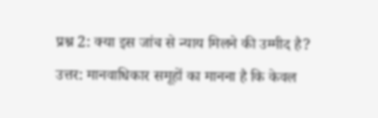प्रश्न 2: क्या इस जांच से न्याय मिलने की उम्मीद है?
उत्तर: मानवाधिकार समूहों का मानना है कि केवल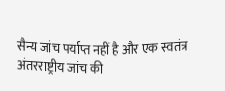सैन्य जांच पर्याप्त नहीं है और एक स्वतंत्र अंतरराष्ट्रीय जांच की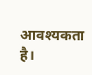आवश्यकता है।